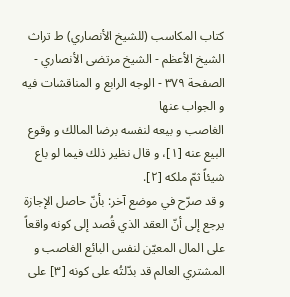كتاب المكاسب (للشيخ الأنصاري) ط تراث الشيخ الأعظم - الشيخ مرتضى الأنصاري - الصفحة ٣٧٩ - الوجه الرابع و المناقشات فيه و الجواب عنها
الغاصب و بيعه لنفسه برضا المالك و وقوع البيع عنه [١]، و قال نظير ذلك فيما لو باع شيئاً ثمّ ملكه [٢].
و قد صرّح في موضع آخر: بأنّ حاصل الإجازة يرجع إلى أنّ العقد الذي قُصد إلى كونه واقعاً على المال المعيّن لنفس البائع الغاصب و المشتري العالم قد بدّلتُه على كونه [٣] على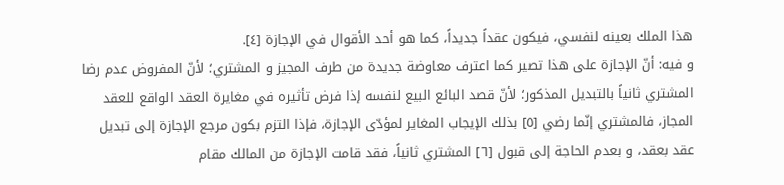هذا الملك بعينه لنفسي، فيكون عقداً جديداً، كما هو أحد الأقوال في الإجازة [٤].
و فيه: أنّ الإجازة على هذا تصير كما اعترف معاوضة جديدة من طرف المجيز و المشتري؛ لأنّ المفروض عدم رضا المشتري ثانياً بالتبديل المذكور؛ لأنّ قصد البائع البيع لنفسه إذا فرض تأثيره في مغايرة العقد الواقع للعقد المجاز، فالمشتري إنّما رضي [٥] بذلك الإيجاب المغاير لمؤدّى الإجازة، فإذا التزم بكون مرجع الإجازة إلى تبديل عقد بعقد، و بعدم الحاجة إلى قبول [٦] المشتري ثانياً، فقد قامت الإجازة من المالك مقام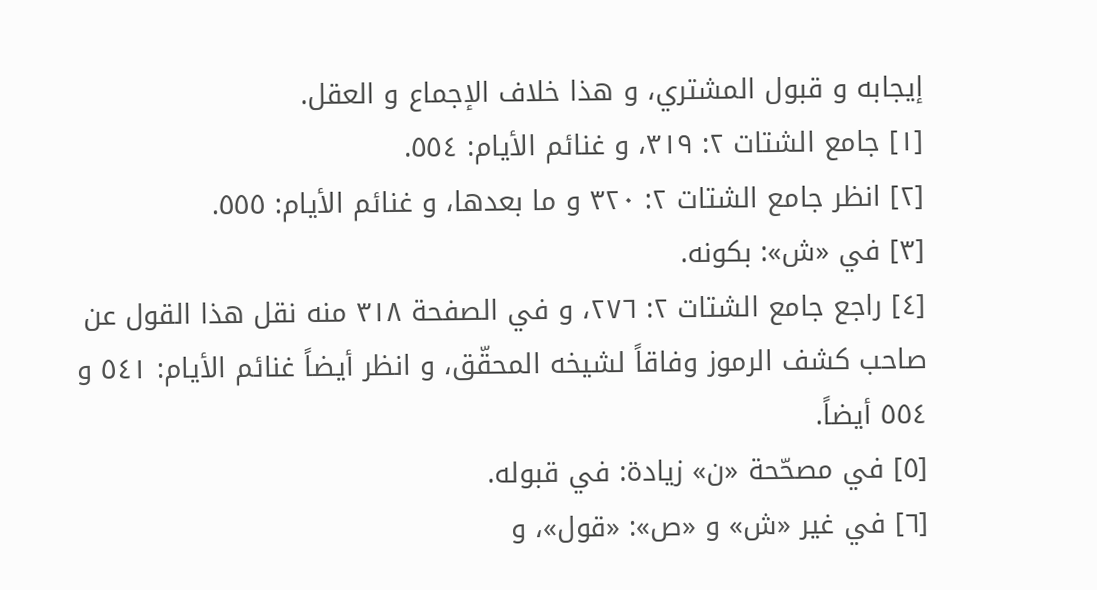إيجابه و قبول المشتري، و هذا خلاف الإجماع و العقل.
[١] جامع الشتات ٢: ٣١٩، و غنائم الأيام: ٥٥٤.
[٢] انظر جامع الشتات ٢: ٣٢٠ و ما بعدها، و غنائم الأيام: ٥٥٥.
[٣] في «ش»: بكونه.
[٤] راجع جامع الشتات ٢: ٢٧٦، و في الصفحة ٣١٨ منه نقل هذا القول عن صاحب كشف الرموز وفاقاً لشيخه المحقّق، و انظر أيضاً غنائم الأيام: ٥٤١ و ٥٥٤ أيضاً.
[٥] في مصحّحة «ن» زيادة: في قبوله.
[٦] في غير «ش» و «ص»: «قول»، و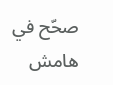صحّح في هامش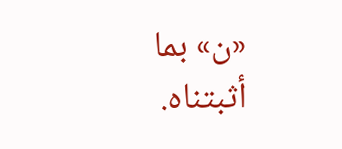«ن» بما أثبتناه.